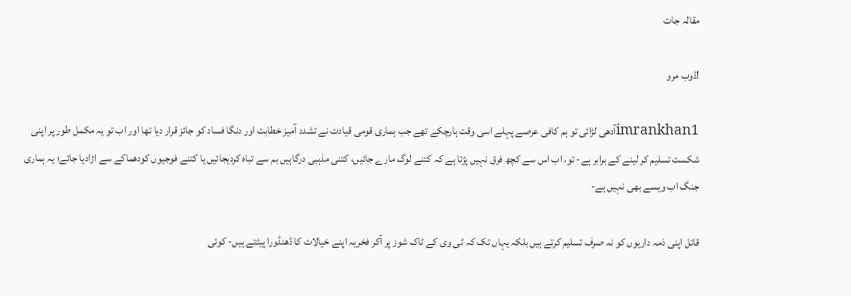مقالہ جات

!ڈوب مرو

imrankhan1آدھی لڑائی تو ہم کافی عرصے پہلے اسی وقت ہارچکے تھے جب ہماری قومی قیادت نے تشدد آمیز خطابت اور دنگا فساد کو جائز قرار دیا تھا اور اب تو یہ مکمل طور پر اپنی شکست تسلیم کر لینے کے برابر ہے- تو، اب اس سے کچھ فرق نہیں پڑتا ہے کہ کتنے لوگ مارے جائیں، کتنی مذہبی درگاہیں بم سے تباہ کردیجائیں یا کتنے فوجیوں کودھماکے سے اڑادیا جائے؛ یہ ہماری جنگ اب ویسے بھی نہیں ہے-

قاتل اپنی ذمہ داریوں کو نہ صرف تسلیم کرتے ہیں بلکہ یہاں تک کہ ٹی وی کے ٹاک شوز پر آکر فخریہ اپنے خیالات کا ڈھنڈورا پیٹتے ہیں- کوئی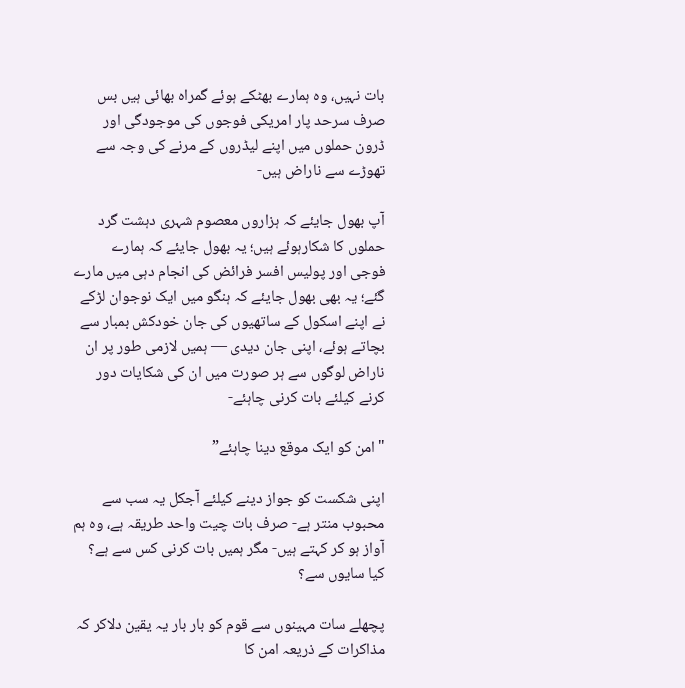بات نہیں، وہ ہمارے بھٹکے ہوئے گمراہ بھائی ہیں بس صرف سرحد پار امریکی فوجوں کی موجودگی اور ڈرون حملوں میں اپنے لیڈروں کے مرنے کی وجہ سے تھوڑے سے ناراض ہیں-

آپ بھول جایئے کہ ہزاروں معصوم شہری دہشت گرد حملوں کا شکارہوئے ہیں؛ یہ بھول جایئے کہ ہمارے فوجی اور پولیس افسر فرائض کی انجام دہی میں مارے گئے؛ یہ بھی بھول جایئے کہ ہنگو میں ایک نوجوان لڑکے نے اپنے اسکول کے ساتھیوں کی جان خودکش بمبار سے بچاتے ہوئے، اپنی جان دیدی — ہمیں لازمی طور پر ان ناراض لوگوں سے ہر صورت میں ان کی شکایات دور کرنے کیلئے بات کرنی چاہئے-

"امن کو ایک موقع دینا چاہئے”

اپنی شکست کو جواز دینے کیلئے آجکل یہ سب سے محبوب منتر ہے- صرف بات چیت واحد طریقہ ہے، وہ ہم آواز ہو کر کہتے ہیں- مگر ہمیں بات کرنی کس سے ہے؟ کیا سایوں سے؟

پچھلے سات مہینوں سے قوم کو بار بار یہ یقین دلاکر کہ مذاکرات کے ذریعہ امن کا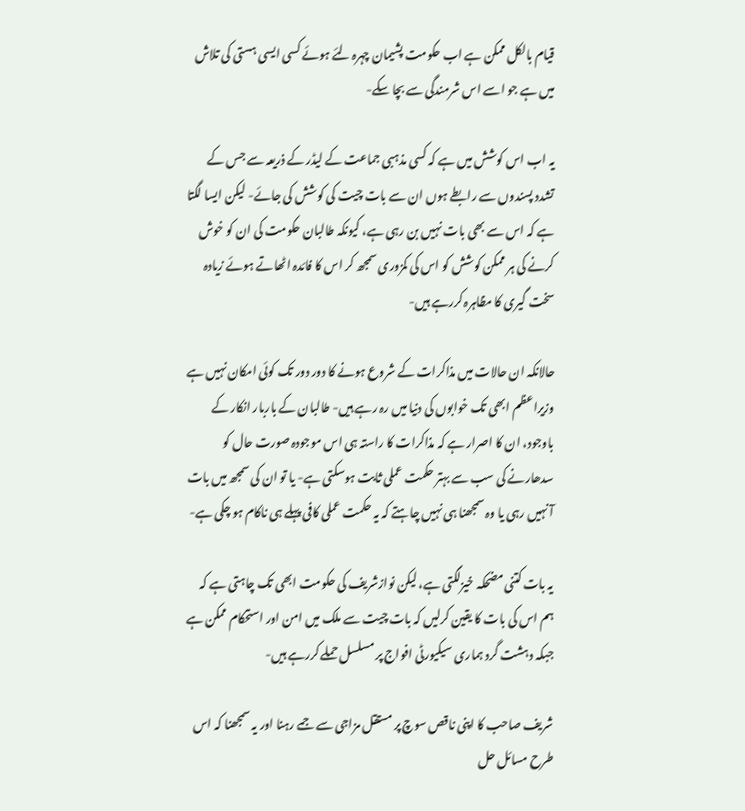قیام بالکل ممکن ہے اب حکومت پشیمان چہرہ لئے ہوئے کسی ایسی ہستی کی تلاش میں ہے جو اسے اس شرمندگی سے بچا سکے-

یہ اب اس کوشش میں ہے کہ کسی مذہبی جماعت کے لیڈر کے ذریعہ سے جس کے تشدد پسندوں سے رابطے ہوں ان سے بات چیت کی کوشش کی جائے- لیکن ایسا لگتا ہے کہ اس سے بھی بات نہیں بن رہی ہے، کیونکہ طالبان حکومت کی ان کو خوش کرنے کی ہر ممکن کوشش کو اس کی کمزوری سمجھ کر اس کا فائدہ اٹھاتے ہوئے زیادہ سخت گیری کا مظاہرہ کررہے ہیں-

حالانکہ ان حالات میں مذاکرات کے شروع ہونے کا دور دور تک کوئی امکان نہیں ہے وزیراعظم ابھی تک خوابوں کی دنیا میں رہ رہے ہیں- طالبان کے باربار انکار کے باوجود، ان کا اصرار ہے کہ مذاکرات کا راستہ ہی اس موجودہ صورت حال کو سدھارنے کی سب سے بہتر حکمت عملی ثابت ہوسکتی ہے- یا تو ان کی سمجھ میں بات آ نہیں رہی یا وہ سمجھنا ہی نہیں چاہتے کہ یہ حکمت عملی کافی پہلے ہی ناکام ہو چکی ہے-

یہ بات کتنی مضحکہ خیزلگتی ہے، لیکن نوازشریف کی حکومت ابھی تک چاہتی ہے کہ ہم اس کی بات کا یقین کرلیں کہ بات چیت سے ملک میں امن اور استحکام ممکن ہے جبکہ دہشت گرد ہماری سیکیورٹی افواج پر مسلسل حملے کررہے ہیں-

شریف صاحب کا اپنی ناقص سوچ پر مستقل مزاجی سے جمے رہنا اور یہ سمجھنا کہ اس طرح مسائل حل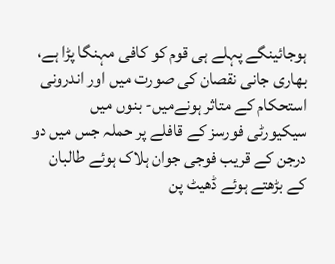ہوجائینگے پہلے ہی قوم کو کافی مہنگا پڑا ہے، بھاری جانی نقصان کی صورت میں اور اندرونی استحکام کے متاثر ہونےمیں- بنوں میں سیکیورٹی فورسز کے قافلے پر حملہ جس میں دو درجن کے قریب فوجی جوان ہلاک ہوئے طالبان کے بڑھتے ہوئے ڈھیٹ پن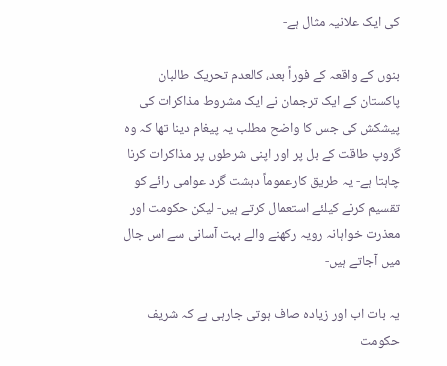کی ایک علانیہ مثال ہے-

بنوں کے واقعہ کے فوراً بعد، کالعدم تحریک طالبان پاکستان کے ایک ترجمان نے ایک مشروط مذاکرات کی پیشکش کی جس کا واضح مطلب یہ پیغام دینا تھا کہ وہ گروپ طاقت کے بل پر اور اپنی شرطوں پر مذاکرات کرنا چاہتا ہے- یہ طریق کارعموماً دہشت گرد عوامی رائے کو تقسیم کرنے کیلئے استعمال کرتے ہیں- لیکن حکومت اور معذرت خواہانہ رویہ رکھنے والے بہت آسانی سے اس جال میں آجاتے ہیں-

یہ بات اب اور زیادہ صاف ہوتی جارہی ہے کہ شریف حکومت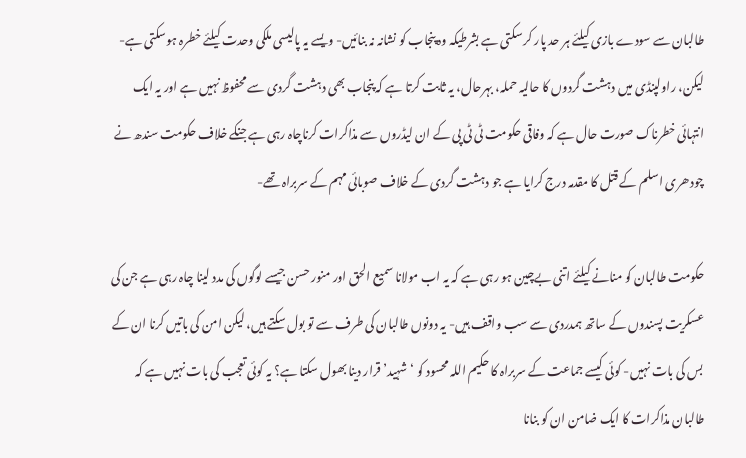طالبان سے سودے بازی کیلئے ہر حد پار کر سکتی ہے بشرطیکہ وہ پنجاب کو نشانہ نہ بنائیں- ویسے یہ پالیسی ملکی وحدت کیلئے خطرہ ہوسکتی ہے- لیکن، راولپنڈی میں دہشت گردوں کا حالیہ حملہ، بہرحال، یہ ثابت کرتا ہے کہ پنجاب بھی دہشت گردی سے محفوظ نہیں ہے اور یہ ایک انتہائی خطرناک صورت حال ہے کہ وفاقی حکومت ٹی ٹی پی کے ان لیڈروں سے مذاکرات کرناچاہ رہی ہے جنکے خلاف حکومت سندھ نے چودھری اسلم کے قتل کا مقدمہ درج کرایا ہے جو دہشت گردی کے خلاف صوبائی مہم کے سربراہ تھے-

حکومت طالبان کو منانے کیلئے اتنی بےچین ہو رہی ہے کہ یہ اب مولانا سمیع الحق اور منور حسن جیسے لوگوں کی مدد لینا چاہ رہی ہے جن کی عسکریت پسندوں کے ساتھ ہمدردی سے سب واقف ہیں- یہ دونوں طالبان کی طرف سے تو بول سکتے ہیں، لیکن امن کی باتیں کرنا ان کے بس کی بات نہیں- کوئی کیسے جماعت کے سربراہ کا حکیم اللہ محسود کو ‘شہید’ قرار دینا بھول سکتا ہے؟ یہ کوئی تعجب کی بات نہیں ہے کہ طالبان مذاکرات کا ایک ضامن ان کو بنانا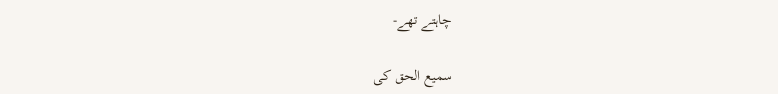چاہتے تھے-

سمیع الحق کی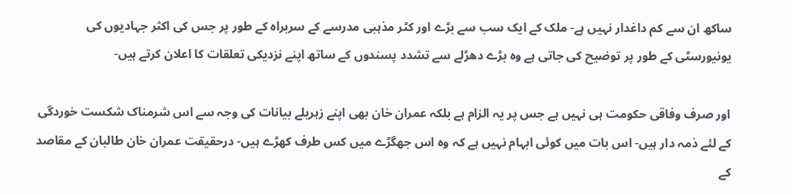ساکھ ان سے کم داغدار نہیں ہے- ملک کے ایک سب سے بڑے اور کٹر مذہبی مدرسے کے سربراہ کے طور پر جس کی اکثر جہادیوں کی یونیورسٹی کے طور پر توضیح کی جاتی ہے وہ بڑے دھڑلے سے تشدد پسندوں کے ساتھ اپنے نزدیکی تعلقات کا اعلان کرتے ہیں-

اور صرف وفاقی حکومت ہی نہیں ہے جس پر یہ الزام ہے بلکہ عمران خان بھی اپنے زہریلے بیانات کی وجہ سے اس شرمناک شکست خوردگی کے لئے ذمہ دار ہیں- اس بات میں کوئی ابہام نہیں ہے کہ وہ اس جھگڑے میں کس طرف کھڑے ہیں- درحقیقت عمران خان طالبان کے مقاصد کے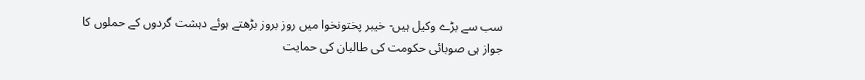سب سے بڑے وکیل ہیں- خیبر پختونخوا میں روز بروز بڑھتے ہوئے دہشت گردوں کے حملوں کا جواز ہی صوبائی حکومت کی طالبان کی حمایت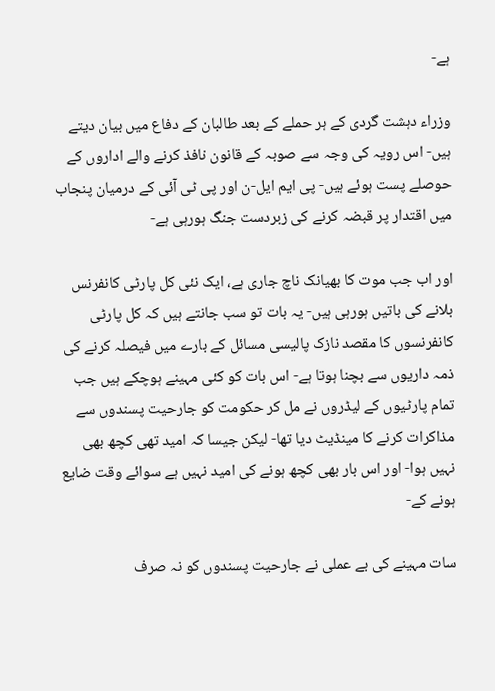ہے-

وزراء دہشت گردی کے ہر حملے کے بعد طالبان کے دفاع میں بیان دیتے ہیں- اس رویہ کی وجہ سے صوبہ کے قانون نافذ کرنے والے اداروں کے حوصلے پست ہوئے ہیں- پی ایم ایل-ن اور پی ٹی آئی کے درمیان پنجاب میں اقتدار پر قبضہ کرنے کی زبردست جنگ ہورہی ہے-

اور اب جب موت کا بھیانک ناچ جاری ہے، ایک نئی کل پارٹی کانفرنس بلانے کی باتیں ہورہی ہیں- یہ بات تو سب جانتے ہیں کہ کل پارٹی کانفرنسوں کا مقصد نازک پالیسی مسائل کے بارے میں فیصلہ کرنے کی ذمہ داریوں سے بچنا ہوتا ہے- اس بات کو کئی مہینے ہوچکے ہیں جب تمام پارٹیوں کے لیڈروں نے مل کر حکومت کو جارحیت پسندوں سے مذاکرات کرنے کا مینڈیٹ دیا تھا- لیکن جیسا کہ امید تھی کچھ بھی نہیں ہوا- اور اس بار بھی کچھ ہونے کی امید نہیں ہے سوائے وقت ضایع ہونے کے-

سات مہینے کی بے عملی نے جارحیت پسندوں کو نہ صرف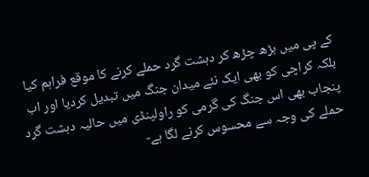کے پی میں بڑھ چڑھ کر دہشت گرد حملے کرنے کا موقع فراہم کیا بلکہ کراچی کو بھی ایک نئے میدان جنگ میں تبدیل کردیا اور اب پنجاب بھی اس جنگ کی گرمی کو راولپنڈی میں حالیہ دہشت گرد حملے کی وجہ سے محسوس کرنے لگا ہے-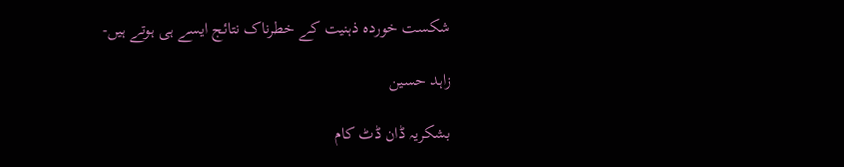شکست خوردہ ذہنیت کے خطرناک نتائج ایسے ہی ہوتے ہیں-

زاہد حسین

بشکریہ ڈان ڈٹ کام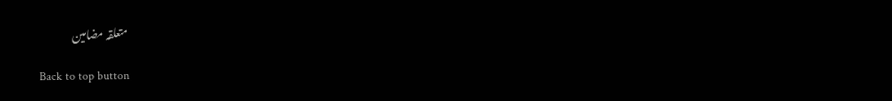متعلقہ مضامین

Back to top button